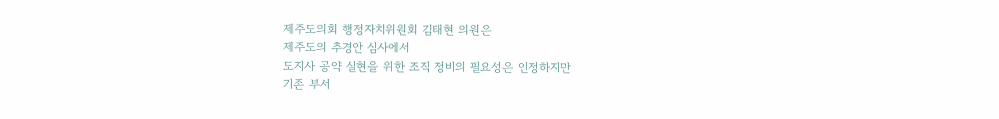제주도의회 행정자치위원회 김태현 의원은
제주도의 추경안 심사에서
도지사 공약 실현을 위한 조직 정비의 필요성은 인정하지만
기존 부서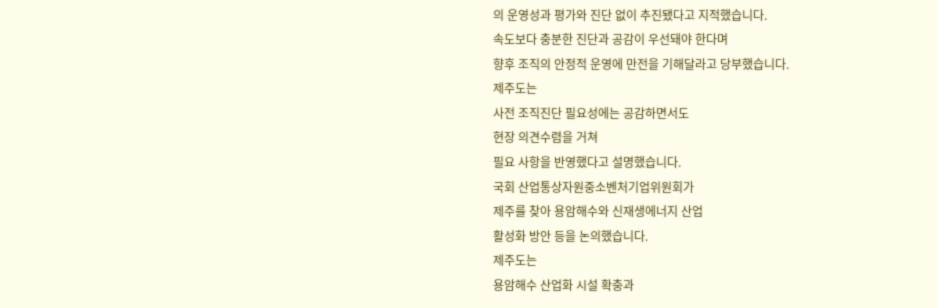의 운영성과 평가와 진단 없이 추진됐다고 지적했습니다.
속도보다 충분한 진단과 공감이 우선돼야 한다며
향후 조직의 안정적 운영에 만전을 기해달라고 당부했습니다.
제주도는
사전 조직진단 필요성에는 공감하면서도
현장 의견수렴을 거쳐
필요 사항을 반영했다고 설명했습니다.
국회 산업통상자원중소벤처기업위원회가
제주를 찾아 용암해수와 신재생에너지 산업
활성화 방안 등을 논의했습니다.
제주도는
용암해수 산업화 시설 확충과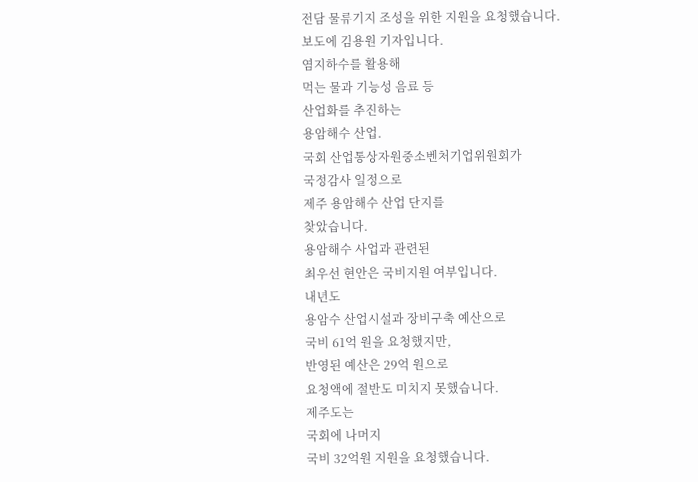전담 물류기지 조성을 위한 지원을 요청했습니다.
보도에 김용원 기자입니다.
염지하수를 활용해
먹는 물과 기능성 음료 등
산업화를 추진하는
용암해수 산업.
국회 산업통상자원중소벤처기업위원회가
국정감사 일정으로
제주 용암해수 산업 단지를
찾았습니다.
용암해수 사업과 관련된
최우선 현안은 국비지원 여부입니다.
내년도
용암수 산업시설과 장비구축 예산으로
국비 61억 원을 요청했지만,
반영된 예산은 29억 원으로
요청액에 절반도 미치지 못했습니다.
제주도는
국회에 나머지
국비 32억원 지원을 요청했습니다.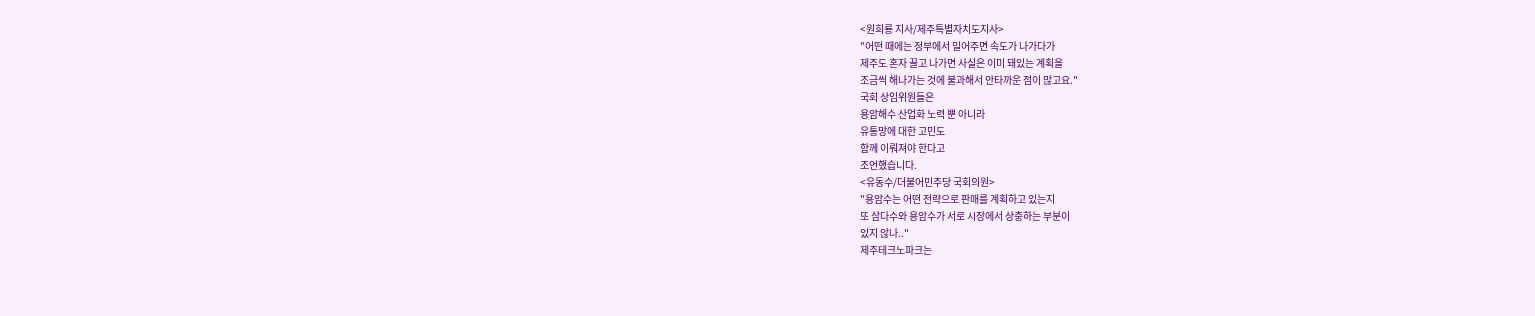<원희룡 지사/제주특별자치도지사>
"어떤 때에는 정부에서 밀어주면 속도가 나가다가
제주도 혼자 끌고 나가면 사실은 이미 돼있는 계획을
조금씩 해나가는 것에 불과해서 안타까운 점이 많고요."
국회 상임위원들은
용암해수 산업화 노력 뿐 아니라
유통망에 대한 고민도
함께 이뤄져야 한다고
조언했습니다.
<유동수/더불어민주당 국회의원>
"용암수는 어떤 전략으로 판매를 계획하고 있는지
또 삼다수와 용암수가 서로 시장에서 상충하는 부분이
있지 않나.."
제주테크노파크는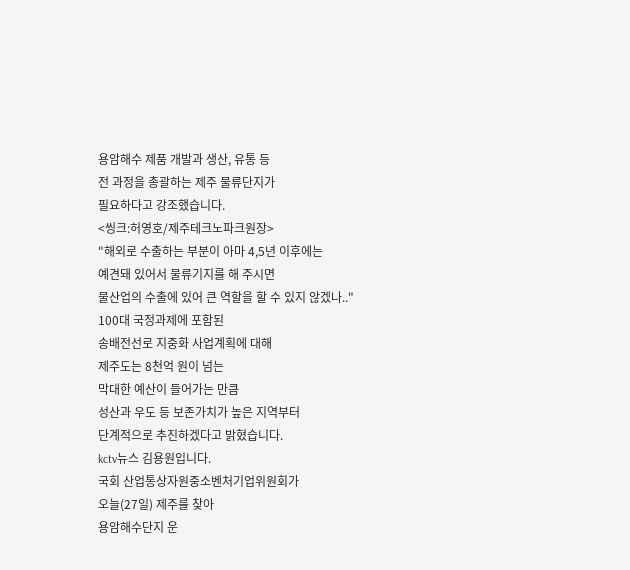용암해수 제품 개발과 생산, 유통 등
전 과정을 총괄하는 제주 물류단지가
필요하다고 강조했습니다.
<씽크:허영호/제주테크노파크원장>
"해외로 수출하는 부분이 아마 4,5년 이후에는
예견돼 있어서 물류기지를 해 주시면
물산업의 수출에 있어 큰 역할을 할 수 있지 않겠나.."
100대 국정과제에 포함된
송배전선로 지중화 사업계획에 대해
제주도는 8천억 원이 넘는
막대한 예산이 들어가는 만큼
성산과 우도 등 보존가치가 높은 지역부터
단계적으로 추진하겠다고 밝혔습니다.
kctv뉴스 김용원입니다.
국회 산업통상자원중소벤처기업위원회가
오늘(27일) 제주를 찾아
용암해수단지 운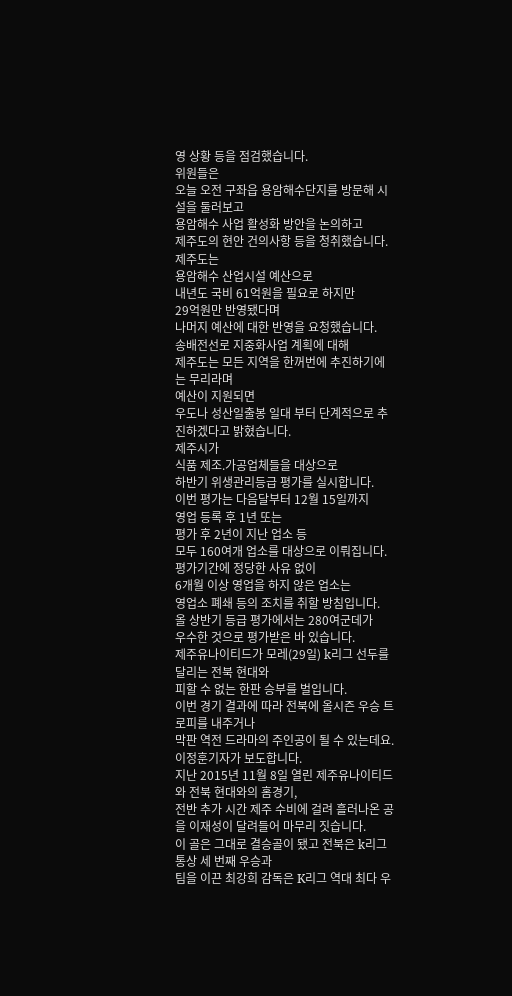영 상황 등을 점검했습니다.
위원들은
오늘 오전 구좌읍 용암해수단지를 방문해 시설을 둘러보고
용암해수 사업 활성화 방안을 논의하고
제주도의 현안 건의사항 등을 청취했습니다.
제주도는
용암해수 산업시설 예산으로
내년도 국비 61억원을 필요로 하지만
29억원만 반영됐다며
나머지 예산에 대한 반영을 요청했습니다.
송배전선로 지중화사업 계획에 대해
제주도는 모든 지역을 한꺼번에 추진하기에는 무리라며
예산이 지원되면
우도나 성산일출봉 일대 부터 단계적으로 추진하겠다고 밝혔습니다.
제주시가
식품 제조.가공업체들을 대상으로
하반기 위생관리등급 평가를 실시합니다.
이번 평가는 다음달부터 12월 15일까지
영업 등록 후 1년 또는
평가 후 2년이 지난 업소 등
모두 160여개 업소를 대상으로 이뤄집니다.
평가기간에 정당한 사유 없이
6개월 이상 영업을 하지 않은 업소는
영업소 폐쇄 등의 조치를 취할 방침입니다.
올 상반기 등급 평가에서는 280여군데가
우수한 것으로 평가받은 바 있습니다.
제주유나이티드가 모레(29일) k리그 선두를 달리는 전북 현대와
피할 수 없는 한판 승부를 벌입니다.
이번 경기 결과에 따라 전북에 올시즌 우승 트로피를 내주거나
막판 역전 드라마의 주인공이 될 수 있는데요.
이정훈기자가 보도합니다.
지난 2015년 11월 8일 열린 제주유나이티드와 전북 현대와의 홈경기,
전반 추가 시간 제주 수비에 걸려 흘러나온 공을 이재성이 달려들어 마무리 짓습니다.
이 골은 그대로 결승골이 됐고 전북은 k리그 통상 세 번째 우승과
팀을 이끈 최강희 감독은 K리그 역대 최다 우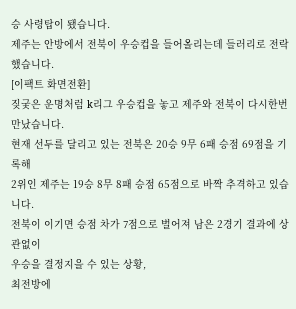승 사령탑이 됐습니다.
제주는 안방에서 전북이 우승컵을 들어올리는데 들러리로 전락했습니다.
[이팩트 화면전환]
짖궂은 운명처럼 k리그 우승컵을 놓고 제주와 전북이 다시한번 만났습니다.
현재 선두를 달리고 있는 전북은 20승 9무 6패 승점 69점을 기록해
2위인 제주는 19승 8무 8패 승점 65점으로 바짝 추격하고 있습니다.
전북이 이기면 승점 차가 7점으로 벌어져 남은 2경기 결과에 상관없이
우승을 결정지을 수 있는 상황,
최전방에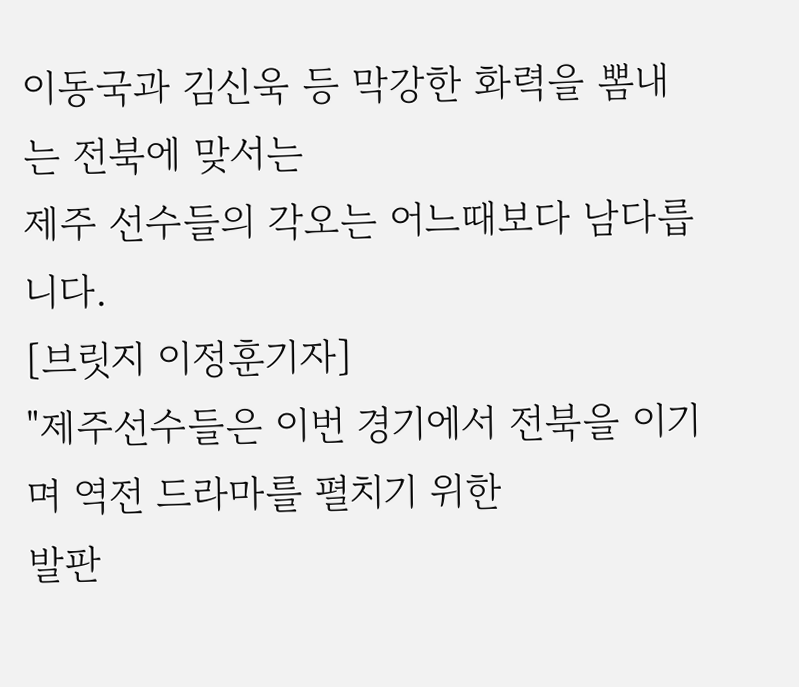이동국과 김신욱 등 막강한 화력을 뽐내는 전북에 맞서는
제주 선수들의 각오는 어느때보다 남다릅니다.
[브릿지 이정훈기자]
"제주선수들은 이번 경기에서 전북을 이기며 역전 드라마를 펼치기 위한
발판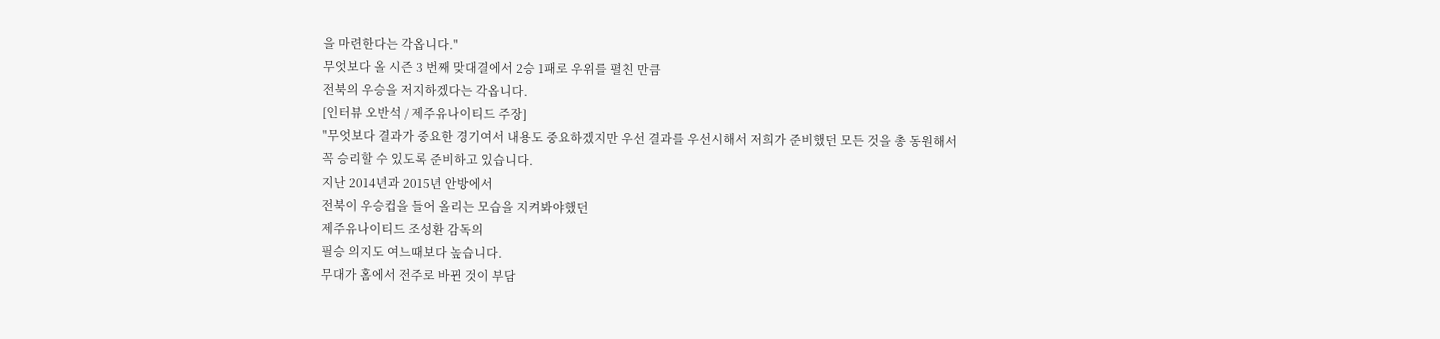을 마련한다는 각옵니다."
무엇보다 올 시즌 3 번째 맞대결에서 2승 1패로 우위를 펼친 만큼
전북의 우승을 저지하겠다는 각옵니다.
[인터뷰 오반석 / 제주유나이티드 주장]
"무엇보다 결과가 중요한 경기여서 내용도 중요하겠지만 우선 결과를 우선시해서 저희가 준비했던 모든 것을 총 동원해서
꼭 승리할 수 있도록 준비하고 있습니다.
지난 2014년과 2015년 안방에서
전북이 우승컵을 들어 올리는 모습을 지켜봐야했던
제주유나이티드 조성환 감독의
필승 의지도 여느때보다 높습니다.
무대가 홈에서 전주로 바뀐 것이 부담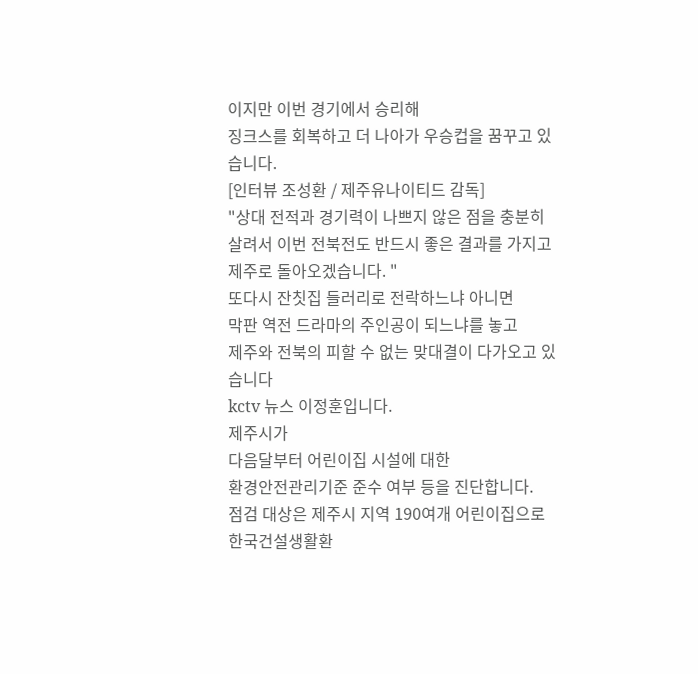이지만 이번 경기에서 승리해
징크스를 회복하고 더 나아가 우승컵을 꿈꾸고 있습니다.
[인터뷰 조성환 / 제주유나이티드 감독]
"상대 전적과 경기력이 나쁘지 않은 점을 충분히 살려서 이번 전북전도 반드시 좋은 결과를 가지고 제주로 돌아오겠습니다. "
또다시 잔칫집 들러리로 전락하느냐 아니면
막판 역전 드라마의 주인공이 되느냐를 놓고
제주와 전북의 피할 수 없는 맞대결이 다가오고 있습니다
kctv 뉴스 이정훈입니다.
제주시가
다음달부터 어린이집 시설에 대한
환경안전관리기준 준수 여부 등을 진단합니다.
점검 대상은 제주시 지역 190여개 어린이집으로
한국건설생활환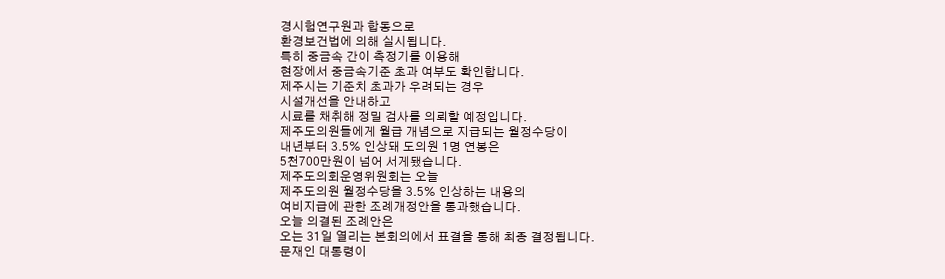경시험연구원과 합동으로
환경보건법에 의해 실시됩니다.
특히 중금속 간이 측정기를 이용해
현장에서 중금속기준 초과 여부도 확인합니다.
제주시는 기준치 초과가 우려되는 경우
시설개선을 안내하고
시료를 채취해 정밀 검사를 의뢰할 예정입니다.
제주도의원들에게 월급 개념으로 지급되는 월정수당이
내년부터 3.5% 인상돼 도의원 1명 연봉은
5천700만원이 넘어 서게됐습니다.
제주도의회운영위원회는 오늘
제주도의원 월정수당을 3.5% 인상하는 내용의
여비지급에 관한 조례개정안을 통과했습니다.
오늘 의결된 조례안은
오는 31일 열리는 본회의에서 표결을 통해 최종 결정됩니다.
문재인 대통령이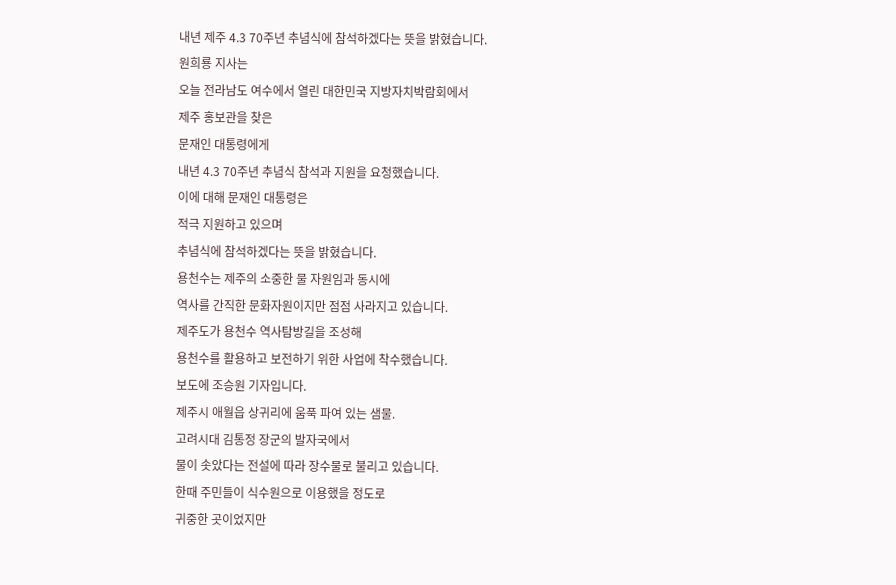내년 제주 4.3 70주년 추념식에 참석하겠다는 뜻을 밝혔습니다.
원희룡 지사는
오늘 전라남도 여수에서 열린 대한민국 지방자치박람회에서
제주 홍보관을 찾은
문재인 대통령에게
내년 4.3 70주년 추념식 참석과 지원을 요청했습니다.
이에 대해 문재인 대통령은
적극 지원하고 있으며
추념식에 참석하겠다는 뜻을 밝혔습니다.
용천수는 제주의 소중한 물 자원임과 동시에
역사를 간직한 문화자원이지만 점점 사라지고 있습니다.
제주도가 용천수 역사탐방길을 조성해
용천수를 활용하고 보전하기 위한 사업에 착수했습니다.
보도에 조승원 기자입니다.
제주시 애월읍 상귀리에 움푹 파여 있는 샘물.
고려시대 김통정 장군의 발자국에서
물이 솟았다는 전설에 따라 장수물로 불리고 있습니다.
한때 주민들이 식수원으로 이용했을 정도로
귀중한 곳이었지만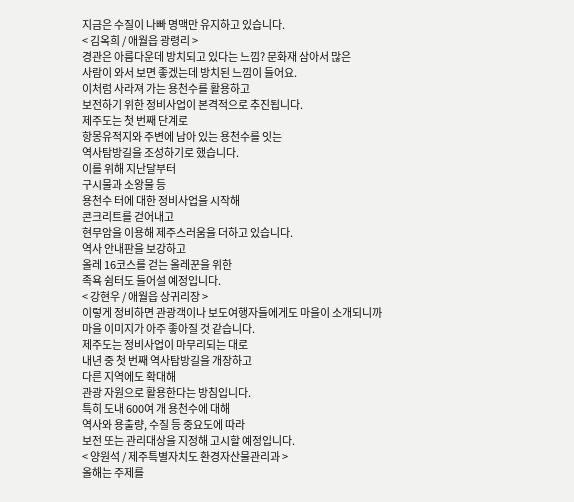지금은 수질이 나빠 명맥만 유지하고 있습니다.
< 김옥희 / 애월읍 광령리 >
경관은 아름다운데 방치되고 있다는 느낌? 문화재 삼아서 많은
사람이 와서 보면 좋겠는데 방치된 느낌이 들어요.
이처럼 사라져 가는 용천수를 활용하고
보전하기 위한 정비사업이 본격적으로 추진됩니다.
제주도는 첫 번째 단계로
항몽유적지와 주변에 남아 있는 용천수를 잇는
역사탐방길을 조성하기로 했습니다.
이를 위해 지난달부터
구시물과 소왕물 등
용천수 터에 대한 정비사업을 시작해
콘크리트를 걷어내고
현무암을 이용해 제주스러움을 더하고 있습니다.
역사 안내판을 보강하고
올레 16코스를 걷는 올레꾼을 위한
족욕 쉼터도 들어설 예정입니다.
< 강현우 / 애월읍 상귀리장 >
이렇게 정비하면 관광객이나 보도여행자들에게도 마을이 소개되니까
마을 이미지가 아주 좋아질 것 같습니다.
제주도는 정비사업이 마무리되는 대로
내년 중 첫 번째 역사탐방길을 개장하고
다른 지역에도 확대해
관광 자원으로 활용한다는 방침입니다.
특히 도내 600여 개 용천수에 대해
역사와 용출량, 수질 등 중요도에 따라
보전 또는 관리대상을 지정해 고시할 예정입니다.
< 양원석 / 제주특별자치도 환경자산물관리과 >
올해는 주제를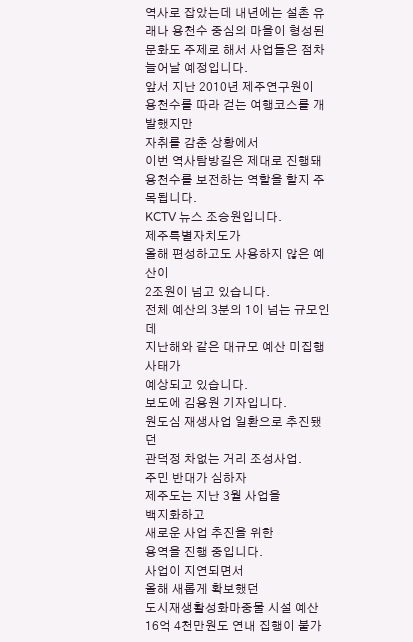역사로 잡았는데 내년에는 설촌 유래나 용천수 중심의 마을이 형성된 문화도 주제로 해서 사업들은 점차 늘어날 예정입니다.
앞서 지난 2010년 제주연구원이
용천수를 따라 걷는 여행코스를 개발했지만
자취를 감춘 상황에서
이번 역사탐방길은 제대로 진행돼
용천수를 보전하는 역할을 할지 주목됩니다.
KCTV 뉴스 조승원입니다.
제주특별자치도가
올해 편성하고도 사용하지 않은 예산이
2조원이 넘고 있습니다.
전체 예산의 3분의 1이 넘는 규모인데
지난해와 같은 대규모 예산 미집행 사태가
예상되고 있습니다.
보도에 김용원 기자입니다.
원도심 재생사업 일환으로 추진됐던
관덕정 차없는 거리 조성사업.
주민 반대가 심하자
제주도는 지난 3월 사업을
백지화하고
새로운 사업 추진을 위한
용역을 진행 중입니다.
사업이 지연되면서
올해 새롭게 확보했던
도시재생활성화마중물 시설 예산
16억 4천만원도 연내 집행이 불가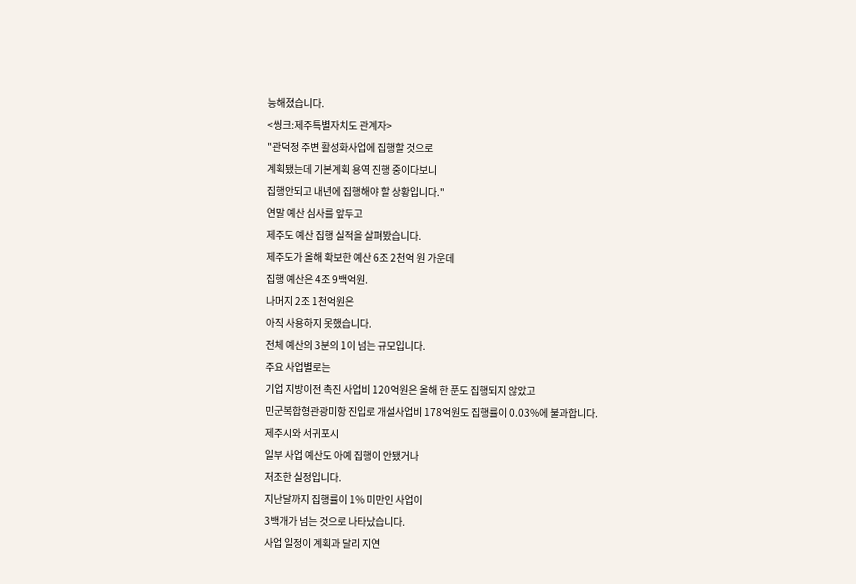능해졌습니다.
<씽크:제주특별자치도 관계자>
"관덕정 주변 활성화사업에 집행할 것으로
계획됐는데 기본계획 용역 진행 중이다보니
집행안되고 내년에 집행해야 할 상황입니다."
연말 예산 심사를 앞두고
제주도 예산 집행 실적을 살펴봤습니다.
제주도가 올해 확보한 예산 6조 2천억 원 가운데
집행 예산은 4조 9백억원.
나머지 2조 1천억원은
아직 사용하지 못했습니다.
전체 예산의 3분의 1이 넘는 규모입니다.
주요 사업별로는
기업 지방이전 촉진 사업비 120억원은 올해 한 푼도 집행되지 않았고
민군복합형관광미항 진입로 개설사업비 178억원도 집행률이 0.03%에 불과합니다.
제주시와 서귀포시
일부 사업 예산도 아예 집행이 안됐거나
저조한 실정입니다.
지난달까지 집행률이 1% 미만인 사업이
3백개가 넘는 것으로 나타났습니다.
사업 일정이 계획과 달리 지연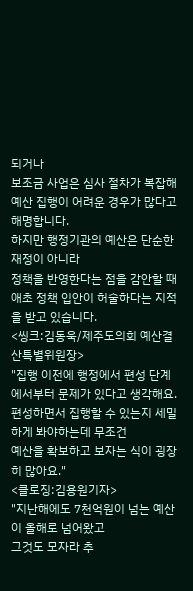되거나
보조금 사업은 심사 절차가 복잡해
예산 집행이 어려운 경우가 많다고 해명합니다.
하지만 행정기관의 예산은 단순한 재정이 아니라
정책을 반영한다는 점을 감안할 때
애초 정책 입안이 허술하다는 지적을 받고 있습니다.
<씽크:김동욱/제주도의회 예산결산특별위원장>
"집행 이전에 행정에서 편성 단계에서부터 문제가 있다고 생각해요.
편성하면서 집행할 수 있는지 세밀하게 봐야하는데 무조건
예산을 확보하고 보자는 식이 굉장히 많아요."
<클로징:김용원기자>
"지난해에도 7천억원이 넘는 예산이 올해로 넘어왔고
그것도 모자라 추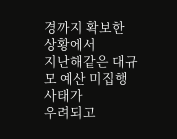경까지 확보한 상황에서
지난해같은 대규모 예산 미집행 사태가
우려되고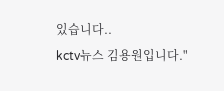있습니다..
kctv뉴스 김용원입니다."